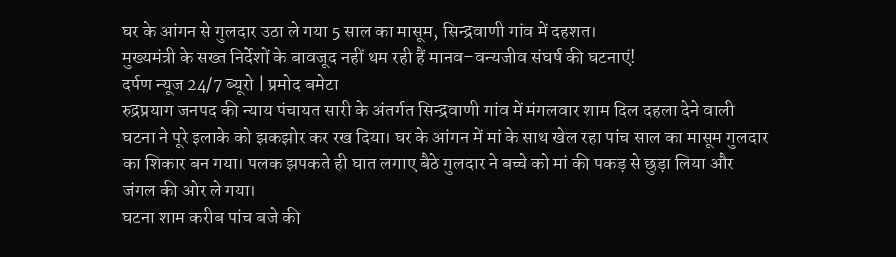घर के आंगन से गुलदार उठा ले गया 5 साल का मासूम, सिन्द्रवाणी गांव में दहशत।
मुख्यमंत्री के सख्त निर्देशों के बावजूद नहीं थम रही हैं मानव–वन्यजीव संघर्ष की घटनाएं!
दर्पण न्यूज 24/7 ब्यूरो | प्रमोद बमेटा
रुद्रप्रयाग जनपद की न्याय पंचायत सारी के अंतर्गत सिन्द्रवाणी गांव में मंगलवार शाम दिल दहला देने वाली घटना ने पूरे इलाके को झकझोर कर रख दिया। घर के आंगन में मां के साथ खेल रहा पांच साल का मासूम गुलदार का शिकार बन गया। पलक झपकते ही घात लगाए बैठे गुलदार ने बच्चे को मां की पकड़ से छुड़ा लिया और जंगल की ओर ले गया।
घटना शाम करीब पांच बजे की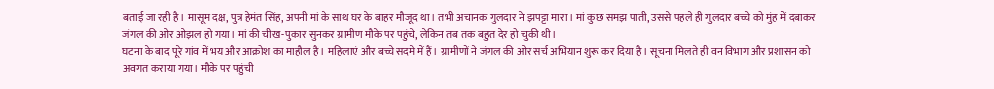बताई जा रही है। मासूम दक्ष, पुत्र हेमंत सिंह, अपनी मां के साथ घर के बाहर मौजूद था। तभी अचानक गुलदार ने झपट्टा मारा। मां कुछ समझ पाती, उससे पहले ही गुलदार बच्चे को मुंह में दबाकर जंगल की ओर ओझल हो गया। मां की चीख-पुकार सुनकर ग्रामीण मौके पर पहुंचे, लेकिन तब तक बहुत देर हो चुकी थी।
घटना के बाद पूरे गांव में भय और आक्रोश का माहौल है। महिलाएं और बच्चे सदमे में हैं। ग्रामीणों ने जंगल की ओर सर्च अभियान शुरू कर दिया है। सूचना मिलते ही वन विभाग और प्रशासन को अवगत कराया गया। मौके पर पहुंची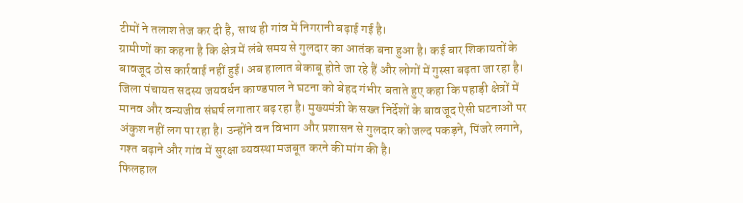टीमों ने तलाश तेज कर दी है, साथ ही गांव में निगरानी बढ़ाई गई है।
ग्रामीणों का कहना है कि क्षेत्र में लंबे समय से गुलदार का आतंक बना हुआ है। कई बार शिकायतों के बावजूद ठोस कार्रवाई नहीं हुई। अब हालात बेकाबू होते जा रहे हैं और लोगों में गुस्सा बढ़ता जा रहा है।
जिला पंचायत सदस्य जयवर्धन काण्डपाल ने घटना को बेहद गंभीर बताते हुए कहा कि पहाड़ी क्षेत्रों में मानव और वन्यजीव संघर्ष लगातार बढ़ रहा है। मुख्यमंत्री के सख्त निर्देशों के बावजूद ऐसी घटनाओं पर अंकुश नहीं लग पा रहा है। उन्होंने वन विभाग और प्रशासन से गुलदार को जल्द पकड़ने, पिंजरे लगाने, गश्त बढ़ाने और गांव में सुरक्षा व्यवस्था मजबूत करने की मांग की है।
फिलहाल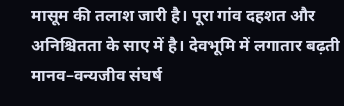मासूम की तलाश जारी है। पूरा गांव दहशत और अनिश्चितता के साए में है। देवभूमि में लगातार बढ़ती मानव–वन्यजीव संघर्ष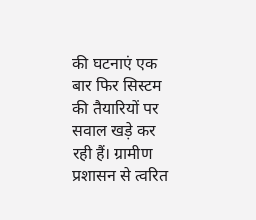की घटनाएं एक बार फिर सिस्टम की तैयारियों पर सवाल खड़े कर रही हैं। ग्रामीण प्रशासन से त्वरित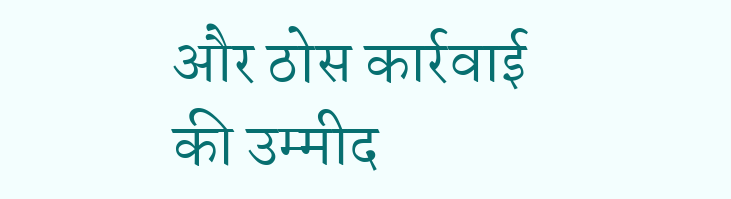और ठोस कार्रवाई की उम्मीद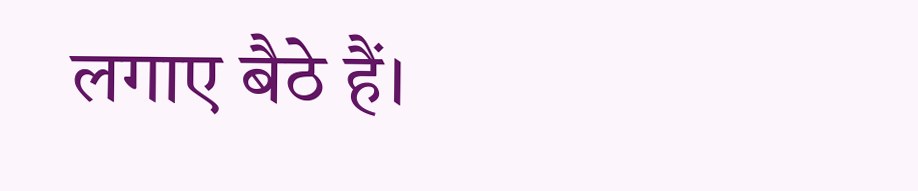लगाए बैठे हैं।